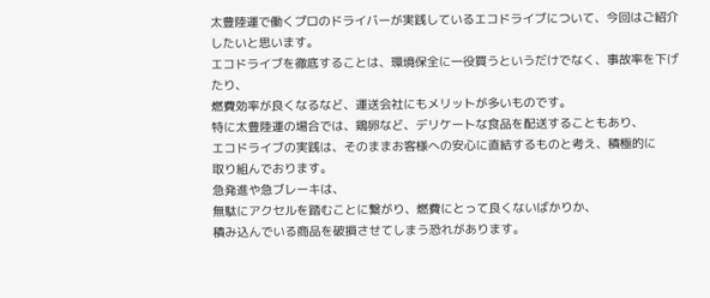太豊陸運で働くプロのドライバーが実践しているエコドライブについて、今回はご紹介
したいと思います。
エコドライブを徹底することは、環境保全に一役買うというだけでなく、事故率を下げたり、
燃費効率が良くなるなど、運送会社にもメリットが多いものです。
特に太豊陸運の場合では、鶏卵など、デリケートな食品を配送することもあり、
エコドライブの実践は、そのままお客様への安心に直結するものと考え、積極的に
取り組んでおります。
急発進や急ブレーキは、
無駄にアクセルを踏むことに繋がり、燃費にとって良くないばかりか、
積み込んでいる商品を破損させてしまう恐れがあります。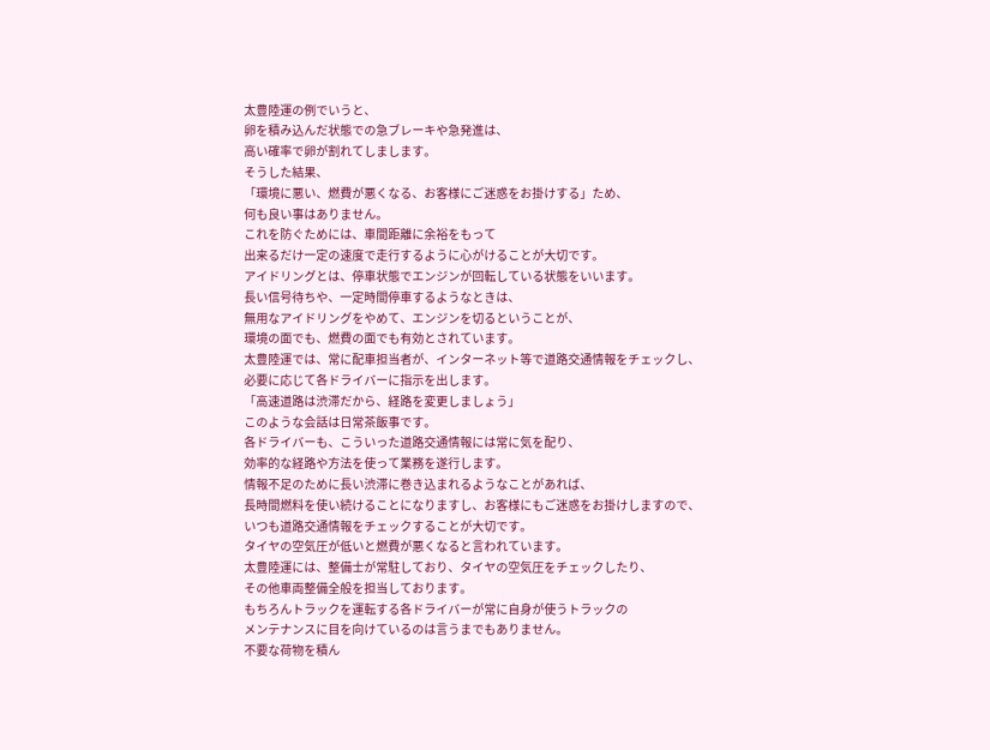太豊陸運の例でいうと、
卵を積み込んだ状態での急ブレーキや急発進は、
高い確率で卵が割れてしまします。
そうした結果、
「環境に悪い、燃費が悪くなる、お客様にご迷惑をお掛けする」ため、
何も良い事はありません。
これを防ぐためには、車間距離に余裕をもって
出来るだけ一定の速度で走行するように心がけることが大切です。
アイドリングとは、停車状態でエンジンが回転している状態をいいます。
長い信号待ちや、一定時間停車するようなときは、
無用なアイドリングをやめて、エンジンを切るということが、
環境の面でも、燃費の面でも有効とされています。
太豊陸運では、常に配車担当者が、インターネット等で道路交通情報をチェックし、
必要に応じて各ドライバーに指示を出します。
「高速道路は渋滞だから、経路を変更しましょう」
このような会話は日常茶飯事です。
各ドライバーも、こういった道路交通情報には常に気を配り、
効率的な経路や方法を使って業務を遂行します。
情報不足のために長い渋滞に巻き込まれるようなことがあれば、
長時間燃料を使い続けることになりますし、お客様にもご迷惑をお掛けしますので、
いつも道路交通情報をチェックすることが大切です。
タイヤの空気圧が低いと燃費が悪くなると言われています。
太豊陸運には、整備士が常駐しており、タイヤの空気圧をチェックしたり、
その他車両整備全般を担当しております。
もちろんトラックを運転する各ドライバーが常に自身が使うトラックの
メンテナンスに目を向けているのは言うまでもありません。
不要な荷物を積ん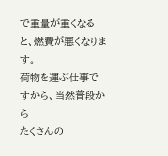で重量が重くなると、燃費が悪くなります。
荷物を運ぶ仕事ですから、当然普段から
たくさんの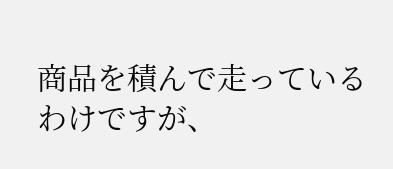商品を積んで走っているわけですが、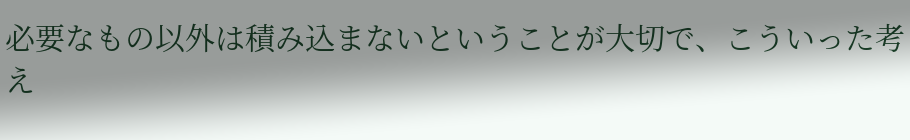必要なもの以外は積み込まないということが大切で、こういった考え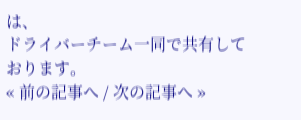は、
ドライバーチーム一同で共有しております。
« 前の記事へ / 次の記事へ »